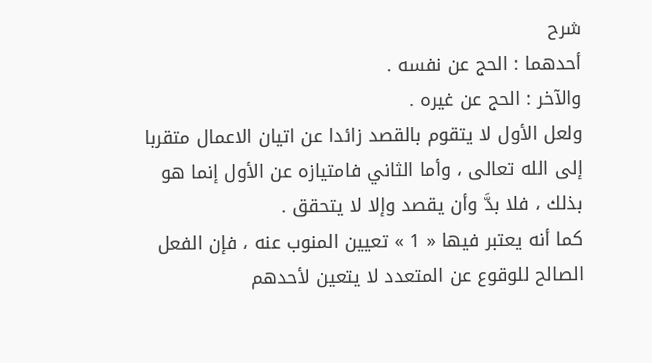شرح
أحدهما : الحج عن نفسه .
والآخر : الحج عن غيره .
ولعل الأول لا يتقوم بالقصد زائدا عن اتيان الاعمال متقربا إلى الله تعالى ، وأما الثاني فامتيازه عن الأول إنما هو بذلك ، فلا بدَّ وأن يقصد وإلا لا يتحقق .
كما أنه يعتبر فيها « 1 » تعيين المنوب عنه ، فإن الفعل الصالح للوقوع عن المتعدد لا يتعين لأحدهم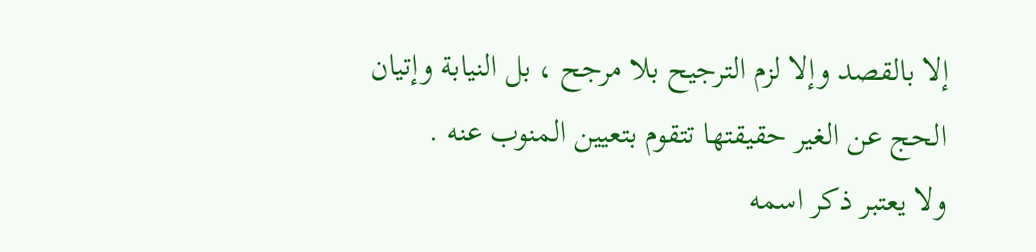إلا بالقصد وإلا لزم الترجيح بلا مرجح ، بل النيابة وإتيان الحج عن الغير حقيقتها تتقوم بتعيين المنوب عنه .
ولا يعتبر ذكر اسمه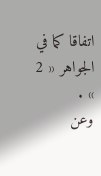اتفاقا كما في الجواهر « 2 » .
وعن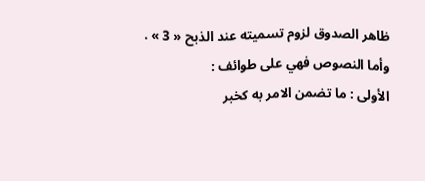ظاهر الصدوق لزوم تسميته عند الذبح « 3 » .
وأما النصوص فهي على طوائف :
الأولى : ما تضمن الامر به كخبر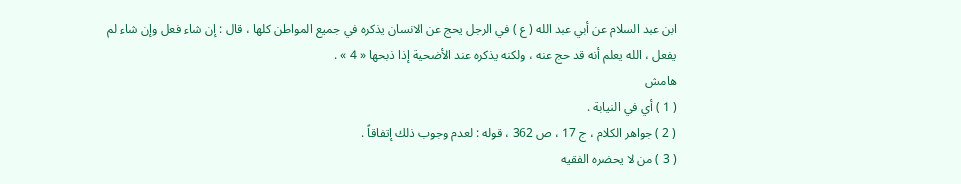ابن عبد السلام عن أبي عبد الله ( ع ) في الرجل يحج عن الانسان يذكره في جميع المواطن كلها ، قال : إن شاء فعل وإن شاء لم يفعل ، الله يعلم أنه قد حج عنه ، ولكنه يذكره عند الأضحية إذا ذبحها « 4 » .
هامش
( 1 ) أي في النيابة .
( 2 ) جواهر الكلام ، ج 17 ، ص 362 ، قوله : لعدم وجوب ذلك إتفاقاً .
( 3 ) من لا يحضره الفقيه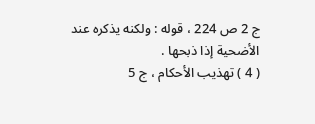ج 2 ص 224 ، قوله : ولكنه يذكره عند الأضحية إذا ذبحها .
( 4 ) تهذيب الأحكام ، ج 5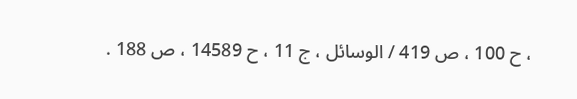، ح 100 ، ص 419 / الوسائل ، ج 11 ، ح 14589 ، ص 188 .